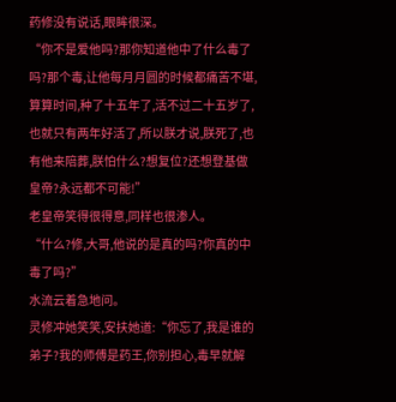药修没有说话,眼眸很深。
“你不是爱他吗?那你知道他中了什么毒了吗?那个毒,让他每月月圆的时候都痛苦不堪,算算时间,种了十五年了,活不过二十五岁了,也就只有两年好活了,所以朕才说,朕死了,也有他来陪葬,朕怕什么?想复位?还想登基做皇帝?永远都不可能!”
老皇帝笑得很得意,同样也很渗人。
“什么?修,大哥,他说的是真的吗?你真的中毒了吗?”
水流云着急地问。
灵修冲她笑笑,安扶她道:“你忘了,我是谁的弟子?我的师傅是药王,你别担心,毒早就解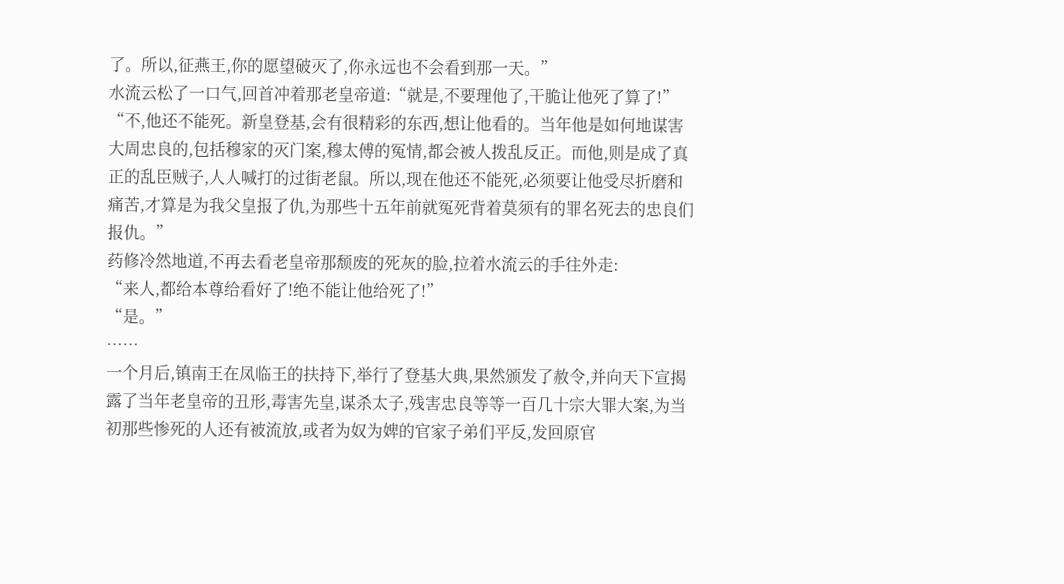了。所以,征燕王,你的愿望破灭了,你永远也不会看到那一天。”
水流云松了一口气,回首冲着那老皇帝道:“就是,不要理他了,干脆让他死了算了!”
“不,他还不能死。新皇登基,会有很精彩的东西,想让他看的。当年他是如何地谋害大周忠良的,包括穆家的灭门案,穆太傅的冤情,都会被人拨乱反正。而他,则是成了真正的乱臣贼子,人人喊打的过街老鼠。所以,现在他还不能死,必须要让他受尽折磨和痛苦,才算是为我父皇报了仇,为那些十五年前就冤死背着莫须有的罪名死去的忠良们报仇。”
药修冷然地道,不再去看老皇帝那颓废的死灰的脸,拉着水流云的手往外走:
“来人,都给本尊给看好了!绝不能让他给死了!”
“是。”
……
一个月后,镇南王在凤临王的扶持下,举行了登基大典,果然颁发了赦令,并向天下宣揭露了当年老皇帝的丑形,毒害先皇,谋杀太子,残害忠良等等一百几十宗大罪大案,为当初那些惨死的人还有被流放,或者为奴为婢的官家子弟们平反,发回原官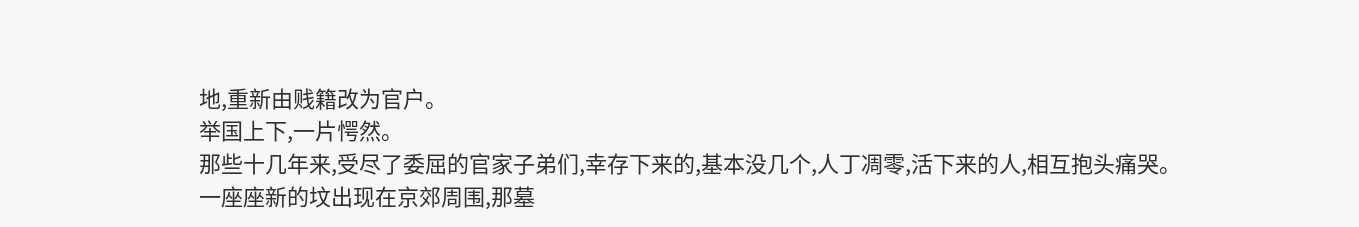地,重新由贱籍改为官户。
举国上下,一片愕然。
那些十几年来,受尽了委屈的官家子弟们,幸存下来的,基本没几个,人丁凋零,活下来的人,相互抱头痛哭。
一座座新的坟出现在京郊周围,那墓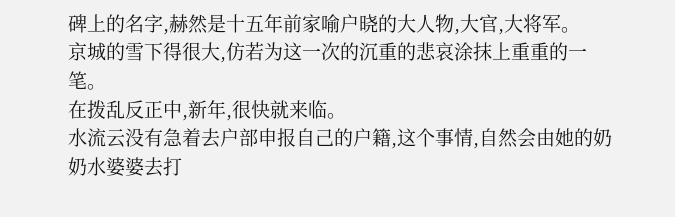碑上的名字,赫然是十五年前家喻户晓的大人物,大官,大将军。
京城的雪下得很大,仿若为这一次的沉重的悲哀涂抹上重重的一笔。
在拨乱反正中,新年,很快就来临。
水流云没有急着去户部申报自己的户籍,这个事情,自然会由她的奶奶水婆婆去打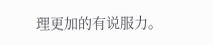理更加的有说服力。